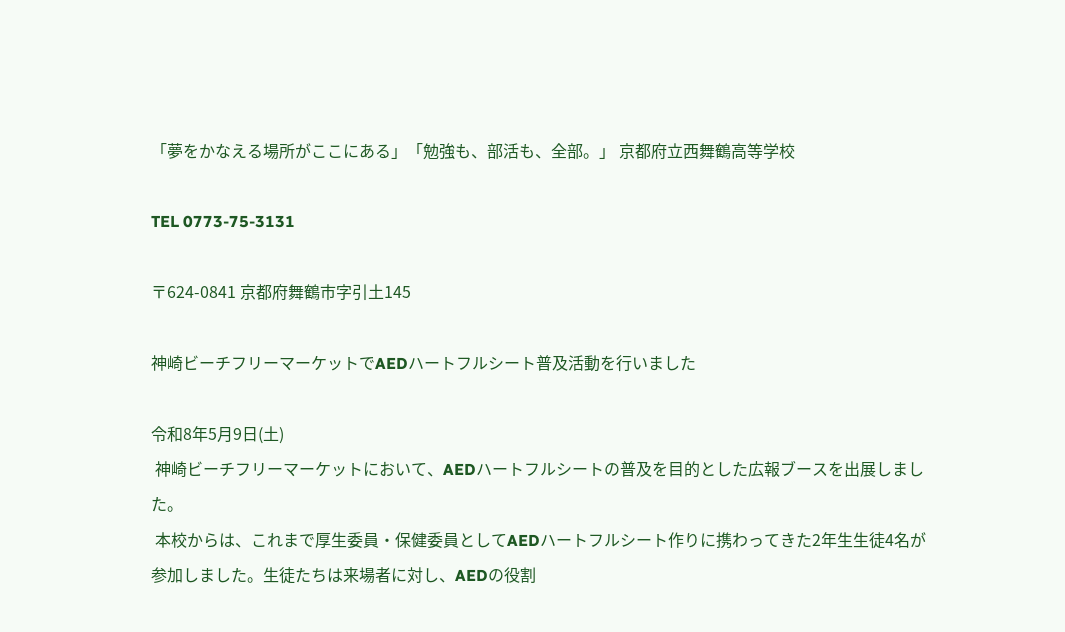「夢をかなえる場所がここにある」「勉強も、部活も、全部。」 京都府立西舞鶴高等学校

TEL 0773‐75‐3131

〒624-0841 京都府舞鶴市字引土145

神崎ビーチフリーマーケットでAEDハートフルシート普及活動を行いました

令和8年5月9日(土)
 神崎ビーチフリーマーケットにおいて、AEDハートフルシートの普及を目的とした広報ブースを出展しました。
 本校からは、これまで厚生委員・保健委員としてAEDハートフルシート作りに携わってきた2年生生徒4名が参加しました。生徒たちは来場者に対し、AEDの役割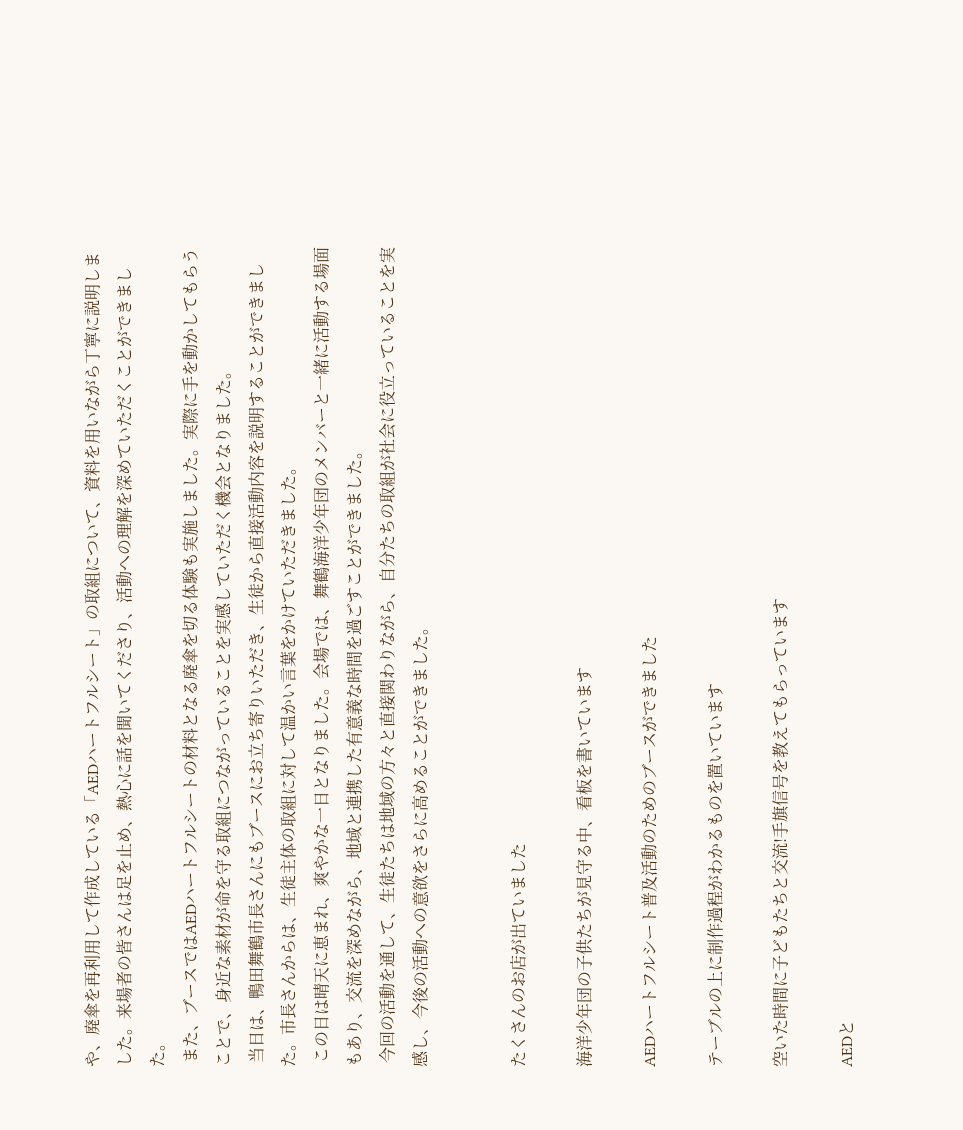や、廃傘を再利用して作成している「AEDハートフルシート」の取組について、資料を用いながら丁寧に説明しました。来場者の皆さんは足を止め、熱心に話を聞いてくださり、活動への理解を深めていただくことができました。
 また、ブースではAEDハートフルシートの材料となる廃傘を切る体験も実施しました。実際に手を動かしてもらうことで、身近な素材が命を守る取組につながっていることを実感していただく機会となりました。
 当日は、鴨田舞鶴市長さんにもブースにお立ち寄りいただき、生徒から直接活動内容を説明することができました。市長さんからは、生徒主体の取組に対して温かい言葉をかけていただきました。
 この日は晴天に恵まれ、爽やかな一日となりました。会場では、舞鶴海洋少年団のメンバーと一緒に活動する場面もあり、交流を深めながら、地域と連携した有意義な時間を過ごすことができました。
 今回の活動を通して、生徒たちは地域の方々と直接関わりながら、自分たちの取組が社会に役立っていることを実感し、今後の活動への意欲をさらに高めることができました。


たくさんのお店が出ていました

海洋少年団の子供たちが見守る中、看板を書いています

AEDハートフルシート普及活動のためのブースができました

テーブルの上に制作過程がわかるものを置いています

空いた時間に子どもたちと交流!手旗信号を教えてもらっています

AEDと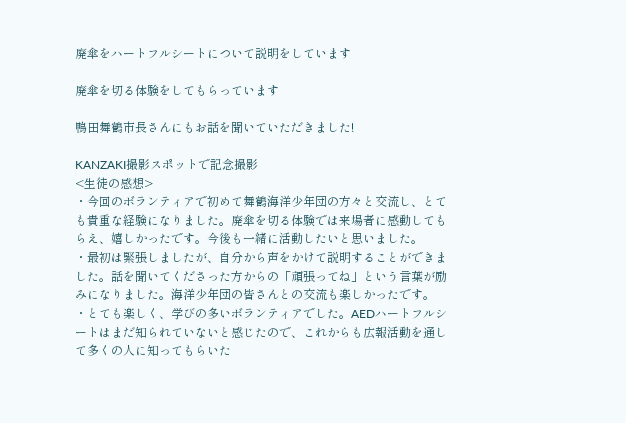廃傘をハートフルシートについて説明をしています

廃傘を切る体験をしてもらっています

鴨田舞鶴市長さんにもお話を聞いていただきました!

KANZAKI撮影スポットで記念撮影
<生徒の感想>
・今回のボランティアで初めて舞鶴海洋少年団の方々と交流し、とても貴重な経験になりました。廃傘を切る体験では来場者に感動してもらえ、嬉しかったです。今後も一緒に活動したいと思いました。
・最初は緊張しましたが、自分から声をかけて説明することができました。話を聞いてくださった方からの「頑張ってね」という言葉が励みになりました。海洋少年団の皆さんとの交流も楽しかったです。
・とても楽しく、学びの多いボランティアでした。AEDハートフルシートはまだ知られていないと感じたので、これからも広報活動を通して多くの人に知ってもらいた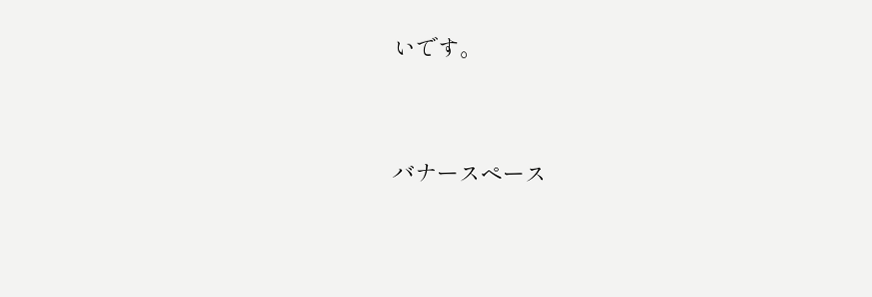いです。


バナースペース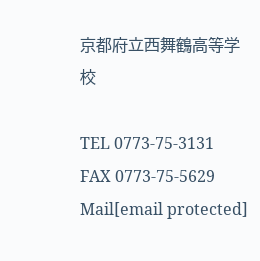京都府立西舞鶴高等学校

TEL 0773-75-3131
FAX 0773-75-5629
Mail[email protected]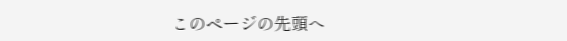このページの先頭へ